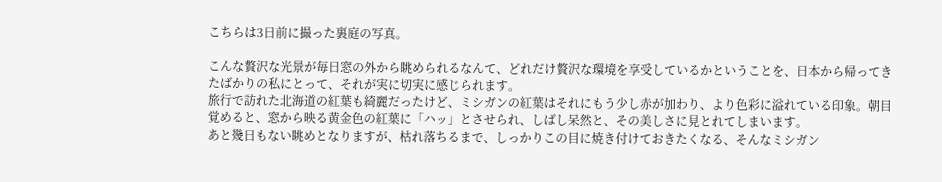こちらは3日前に撮った裏庭の写真。

こんな贅沢な光景が毎日窓の外から眺められるなんて、どれだけ贅沢な環境を享受しているかということを、日本から帰ってきたばかりの私にとって、それが実に切実に感じられます。
旅行で訪れた北海道の紅葉も綺麗だったけど、ミシガンの紅葉はそれにもう少し赤が加わり、より色彩に溢れている印象。朝目覚めると、窓から映る黄金色の紅葉に「ハッ」とさせられ、しばし呆然と、その美しさに見とれてしまいます。
あと幾日もない眺めとなりますが、枯れ落ちるまで、しっかりこの目に焼き付けておきたくなる、そんなミシガン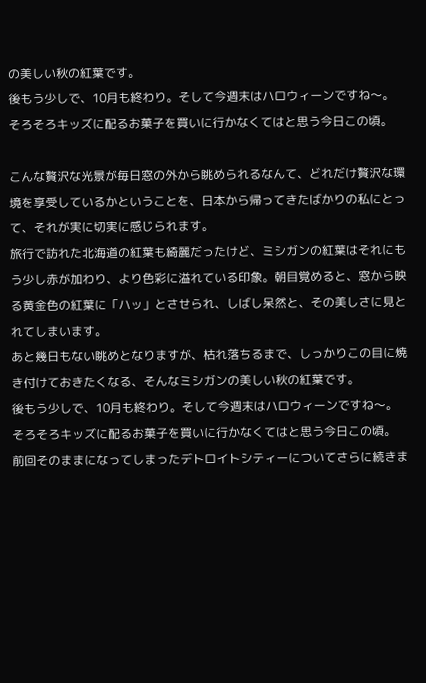の美しい秋の紅葉です。
後もう少しで、10月も終わり。そして今週末はハロウィーンですね〜。
そろそろキッズに配るお菓子を買いに行かなくてはと思う今日この頃。

こんな贅沢な光景が毎日窓の外から眺められるなんて、どれだけ贅沢な環境を享受しているかということを、日本から帰ってきたばかりの私にとって、それが実に切実に感じられます。
旅行で訪れた北海道の紅葉も綺麗だったけど、ミシガンの紅葉はそれにもう少し赤が加わり、より色彩に溢れている印象。朝目覚めると、窓から映る黄金色の紅葉に「ハッ」とさせられ、しばし呆然と、その美しさに見とれてしまいます。
あと幾日もない眺めとなりますが、枯れ落ちるまで、しっかりこの目に焼き付けておきたくなる、そんなミシガンの美しい秋の紅葉です。
後もう少しで、10月も終わり。そして今週末はハロウィーンですね〜。
そろそろキッズに配るお菓子を買いに行かなくてはと思う今日この頃。
前回そのままになってしまったデトロイトシティーについてさらに続きま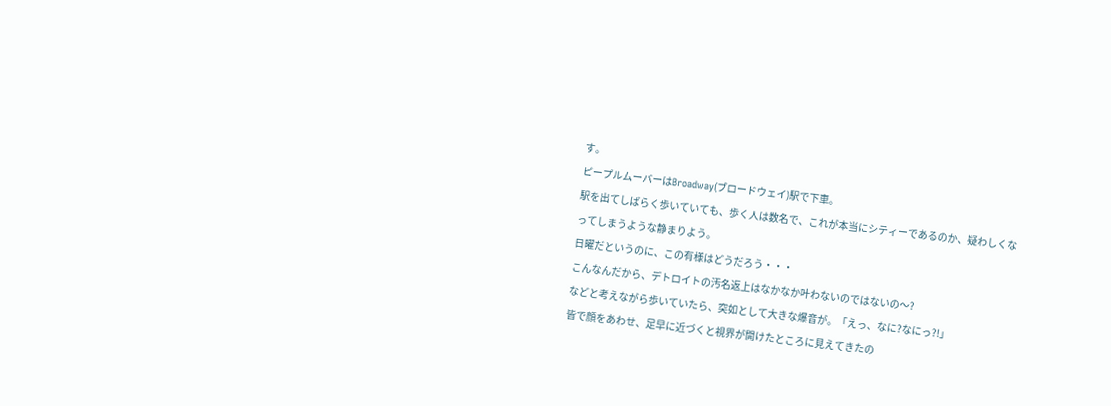す。
ピープルムーバーはBroadway(ブロードウェイ)駅で下車。
駅を出てしばらく歩いていても、歩く人は数名で、これが本当にシティーであるのか、疑わしくなってしまうような静まりよう。
日曜だというのに、この有様はどうだろう・・・
こんなんだから、デトロイトの汚名返上はなかなか叶わないのではないの〜?
などと考えながら歩いていたら、突如として大きな爆音が。「えっ、なに?なにっ?!」
皆で顔をあわせ、足早に近づくと視界が開けたところに見えてきたの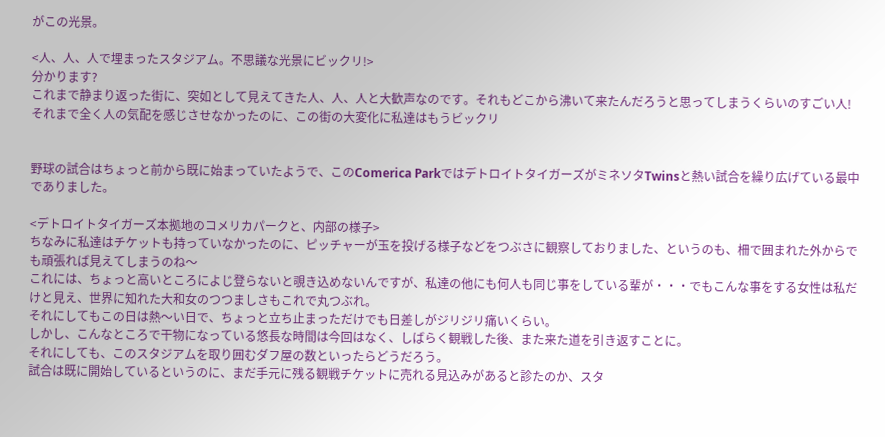がこの光景。

<人、人、人で埋まったスタジアム。不思議な光景にビックリ!>
分かります?
これまで静まり返った街に、突如として見えてきた人、人、人と大歓声なのです。それもどこから沸いて来たんだろうと思ってしまうくらいのすごい人!それまで全く人の気配を感じさせなかったのに、この街の大変化に私達はもうビックリ


野球の試合はちょっと前から既に始まっていたようで、このComerica ParkではデトロイトタイガーズがミネソタTwinsと熱い試合を繰り広げている最中でありました。

<デトロイトタイガーズ本拠地のコメリカパークと、内部の様子>
ちなみに私達はチケットも持っていなかったのに、ピッチャーが玉を投げる様子などをつぶさに観察しておりました、というのも、柵で囲まれた外からでも頑張れば見えてしまうのね〜
これには、ちょっと高いところによじ登らないと覗き込めないんですが、私達の他にも何人も同じ事をしている輩が・・・でもこんな事をする女性は私だけと見え、世界に知れた大和女のつつましさもこれで丸つぶれ。
それにしてもこの日は熱〜い日で、ちょっと立ち止まっただけでも日差しがジリジリ痛いくらい。
しかし、こんなところで干物になっている悠長な時間は今回はなく、しばらく観戦した後、また来た道を引き返すことに。
それにしても、このスタジアムを取り囲むダフ屋の数といったらどうだろう。
試合は既に開始しているというのに、まだ手元に残る観戦チケットに売れる見込みがあると診たのか、スタ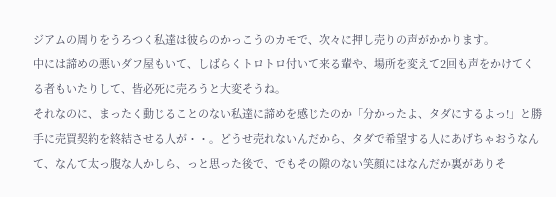ジアムの周りをうろつく私達は彼らのかっこうのカモで、次々に押し売りの声がかかります。
中には諦めの悪いダフ屋もいて、しばらくトロトロ付いて来る輩や、場所を変えて2回も声をかけてくる者もいたりして、皆必死に売ろうと大変そうね。
それなのに、まったく動じることのない私達に諦めを感じたのか「分かったよ、タダにするよっ!」と勝手に売買契約を終結させる人が・・。どうせ売れないんだから、タダで希望する人にあげちゃおうなんて、なんて太っ腹な人かしら、っと思った後で、でもその隙のない笑顔にはなんだか裏がありそ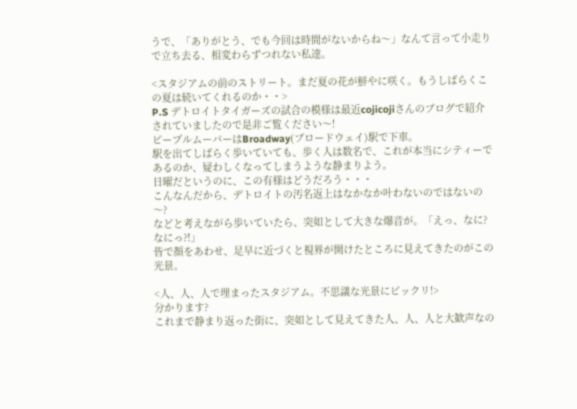うで、「ありがとう、でも今回は時間がないからね〜」なんて言って小走りで立ち去る、相変わらずつれない私達。

<スタジアムの前のストリート。まだ夏の花が鮮やに咲く。もうしばらくこの夏は続いてくれるのか・・>
P.S デトロイトタイガーズの試合の模様は最近cojicojiさんのブログで紹介されていましたので是非ご覧ください〜!
ピープルムーバーはBroadway(ブロードウェイ)駅で下車。
駅を出てしばらく歩いていても、歩く人は数名で、これが本当にシティーであるのか、疑わしくなってしまうような静まりよう。
日曜だというのに、この有様はどうだろう・・・
こんなんだから、デトロイトの汚名返上はなかなか叶わないのではないの〜?
などと考えながら歩いていたら、突如として大きな爆音が。「えっ、なに?なにっ?!」
皆で顔をあわせ、足早に近づくと視界が開けたところに見えてきたのがこの光景。

<人、人、人で埋まったスタジアム。不思議な光景にビックリ!>
分かります?
これまで静まり返った街に、突如として見えてきた人、人、人と大歓声なの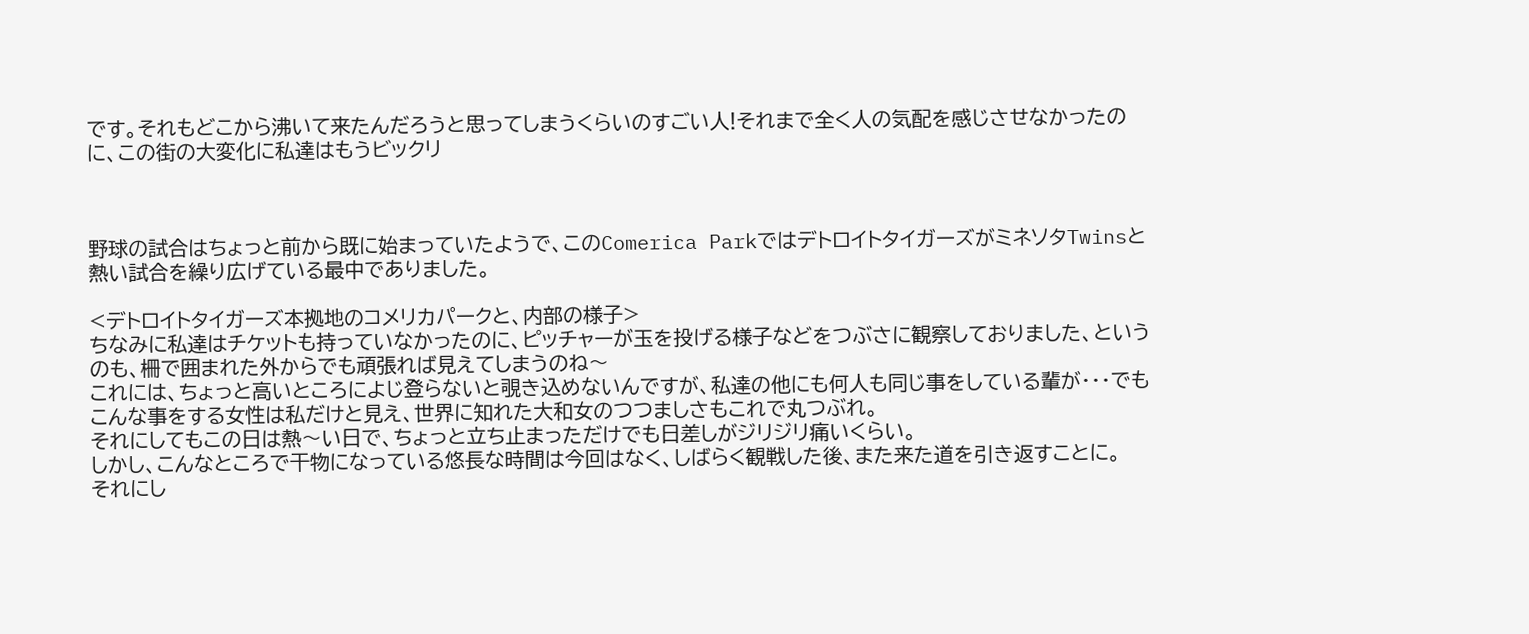です。それもどこから沸いて来たんだろうと思ってしまうくらいのすごい人!それまで全く人の気配を感じさせなかったのに、この街の大変化に私達はもうビックリ



野球の試合はちょっと前から既に始まっていたようで、このComerica ParkではデトロイトタイガーズがミネソタTwinsと熱い試合を繰り広げている最中でありました。

<デトロイトタイガーズ本拠地のコメリカパークと、内部の様子>
ちなみに私達はチケットも持っていなかったのに、ピッチャーが玉を投げる様子などをつぶさに観察しておりました、というのも、柵で囲まれた外からでも頑張れば見えてしまうのね〜
これには、ちょっと高いところによじ登らないと覗き込めないんですが、私達の他にも何人も同じ事をしている輩が・・・でもこんな事をする女性は私だけと見え、世界に知れた大和女のつつましさもこれで丸つぶれ。
それにしてもこの日は熱〜い日で、ちょっと立ち止まっただけでも日差しがジリジリ痛いくらい。
しかし、こんなところで干物になっている悠長な時間は今回はなく、しばらく観戦した後、また来た道を引き返すことに。
それにし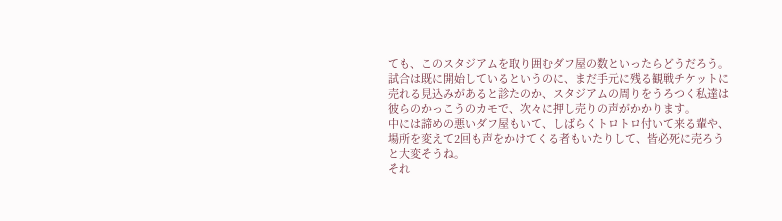ても、このスタジアムを取り囲むダフ屋の数といったらどうだろう。
試合は既に開始しているというのに、まだ手元に残る観戦チケットに売れる見込みがあると診たのか、スタジアムの周りをうろつく私達は彼らのかっこうのカモで、次々に押し売りの声がかかります。
中には諦めの悪いダフ屋もいて、しばらくトロトロ付いて来る輩や、場所を変えて2回も声をかけてくる者もいたりして、皆必死に売ろうと大変そうね。
それ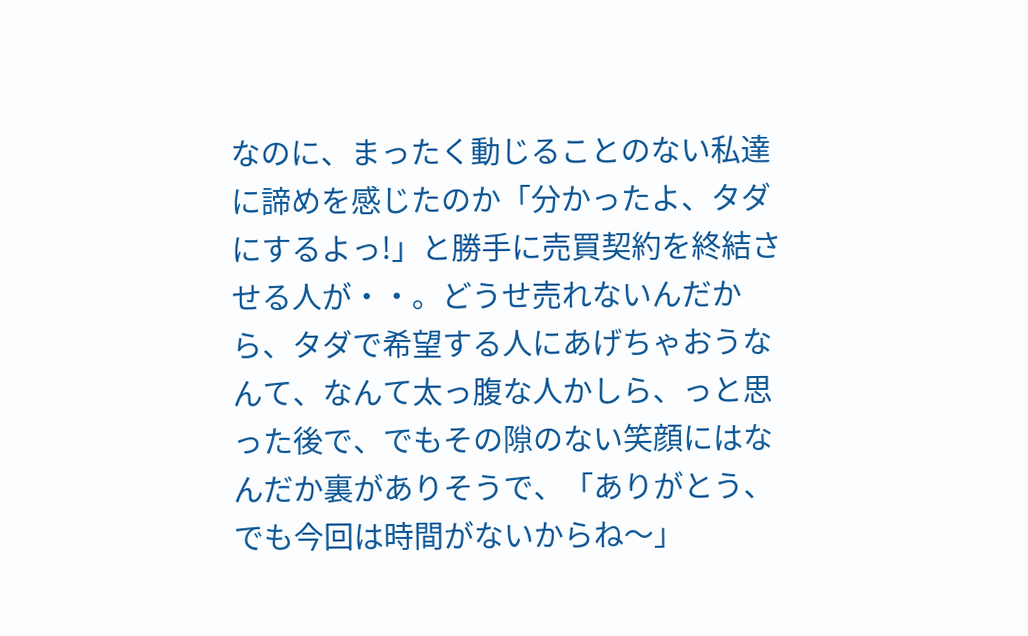なのに、まったく動じることのない私達に諦めを感じたのか「分かったよ、タダにするよっ!」と勝手に売買契約を終結させる人が・・。どうせ売れないんだから、タダで希望する人にあげちゃおうなんて、なんて太っ腹な人かしら、っと思った後で、でもその隙のない笑顔にはなんだか裏がありそうで、「ありがとう、でも今回は時間がないからね〜」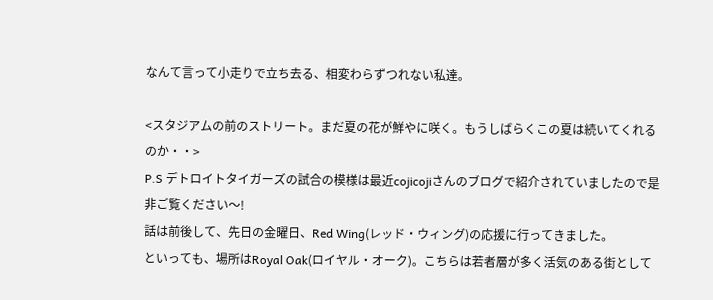なんて言って小走りで立ち去る、相変わらずつれない私達。

<スタジアムの前のストリート。まだ夏の花が鮮やに咲く。もうしばらくこの夏は続いてくれるのか・・>
P.S デトロイトタイガーズの試合の模様は最近cojicojiさんのブログで紹介されていましたので是非ご覧ください〜!
話は前後して、先日の金曜日、Red Wing(レッド・ウィング)の応援に行ってきました。
といっても、場所はRoyal Oak(ロイヤル・オーク)。こちらは若者層が多く活気のある街として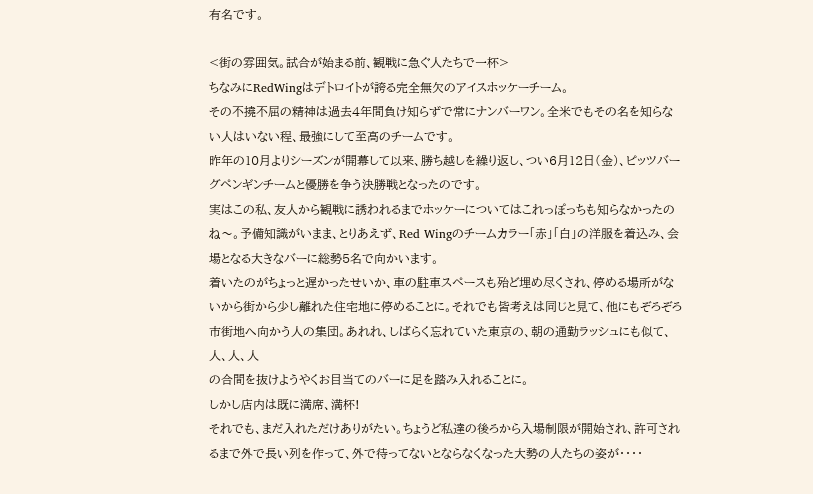有名です。

<街の雰囲気。試合が始まる前、観戦に急ぐ人たちで一杯>
ちなみにRedWingはデトロイトが誇る完全無欠のアイスホッケーチーム。
その不撓不屈の精神は過去4年間負け知らずで常にナンバーワン。全米でもその名を知らない人はいない程、最強にして至高のチームです。
昨年の10月よりシーズンが開幕して以来、勝ち越しを繰り返し、つい6月12日(金)、ピッツバーグペンギンチームと優勝を争う決勝戦となったのです。
実はこの私、友人から観戦に誘われるまでホッケーについてはこれっぽっちも知らなかったのね〜。予備知識がいまま、とりあえず、Red Wingのチームカラー「赤」「白」の洋服を着込み、会場となる大きなバーに総勢5名で向かいます。
着いたのがちょっと遅かったせいか、車の駐車スペースも殆ど埋め尽くされ、停める場所がないから街から少し離れた住宅地に停めることに。それでも皆考えは同じと見て、他にもぞろぞろ市街地へ向かう人の集団。あれれ、しばらく忘れていた東京の、朝の通勤ラッシュにも似て、人、人、人
の合間を抜けようやくお目当てのバーに足を踏み入れることに。
しかし店内は既に満席、満杯!
それでも、まだ入れただけありがたい。ちょうど私達の後ろから入場制限が開始され、許可されるまで外で長い列を作って、外で待ってないとならなくなった大勢の人たちの姿が・・・・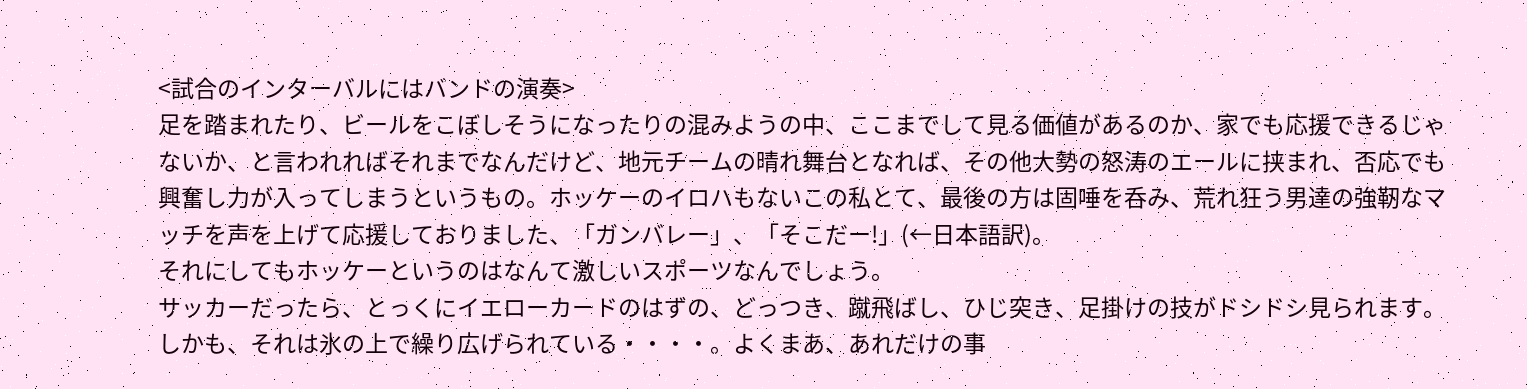<試合のインターバルにはバンドの演奏>
足を踏まれたり、ビールをこぼしそうになったりの混みようの中、ここまでして見る価値があるのか、家でも応援できるじゃないか、と言われればそれまでなんだけど、地元チームの晴れ舞台となれば、その他大勢の怒涛のエールに挟まれ、否応でも興奮し力が入ってしまうというもの。ホッケーのイロハもないこの私とて、最後の方は固唾を呑み、荒れ狂う男達の強靭なマッチを声を上げて応援しておりました、「ガンバレー」、「そこだー!」(←日本語訳)。
それにしてもホッケーというのはなんて激しいスポーツなんでしょう。
サッカーだったら、とっくにイエローカードのはずの、どっつき、蹴飛ばし、ひじ突き、足掛けの技がドシドシ見られます。しかも、それは氷の上で繰り広げられている・・・・。よくまあ、あれだけの事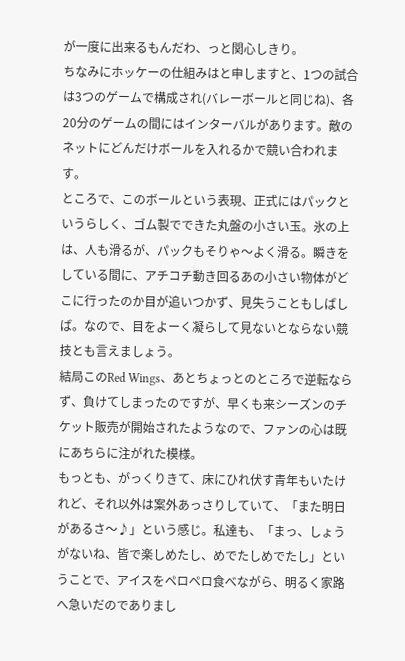が一度に出来るもんだわ、っと関心しきり。
ちなみにホッケーの仕組みはと申しますと、1つの試合は3つのゲームで構成され(バレーボールと同じね)、各20分のゲームの間にはインターバルがあります。敵のネットにどんだけボールを入れるかで競い合われます。
ところで、このボールという表現、正式にはパックというらしく、ゴム製でできた丸盤の小さい玉。氷の上は、人も滑るが、パックもそりゃ〜よく滑る。瞬きをしている間に、アチコチ動き回るあの小さい物体がどこに行ったのか目が追いつかず、見失うこともしばしば。なので、目をよーく凝らして見ないとならない競技とも言えましょう。
結局このRed Wings、あとちょっとのところで逆転ならず、負けてしまったのですが、早くも来シーズンのチケット販売が開始されたようなので、ファンの心は既にあちらに注がれた模様。
もっとも、がっくりきて、床にひれ伏す青年もいたけれど、それ以外は案外あっさりしていて、「また明日があるさ〜♪」という感じ。私達も、「まっ、しょうがないね、皆で楽しめたし、めでたしめでたし」ということで、アイスをペロペロ食べながら、明るく家路へ急いだのでありまし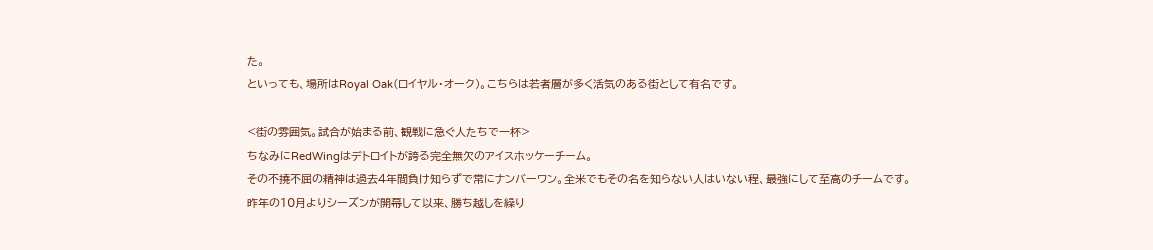た。
といっても、場所はRoyal Oak(ロイヤル・オーク)。こちらは若者層が多く活気のある街として有名です。

<街の雰囲気。試合が始まる前、観戦に急ぐ人たちで一杯>
ちなみにRedWingはデトロイトが誇る完全無欠のアイスホッケーチーム。
その不撓不屈の精神は過去4年間負け知らずで常にナンバーワン。全米でもその名を知らない人はいない程、最強にして至高のチームです。
昨年の10月よりシーズンが開幕して以来、勝ち越しを繰り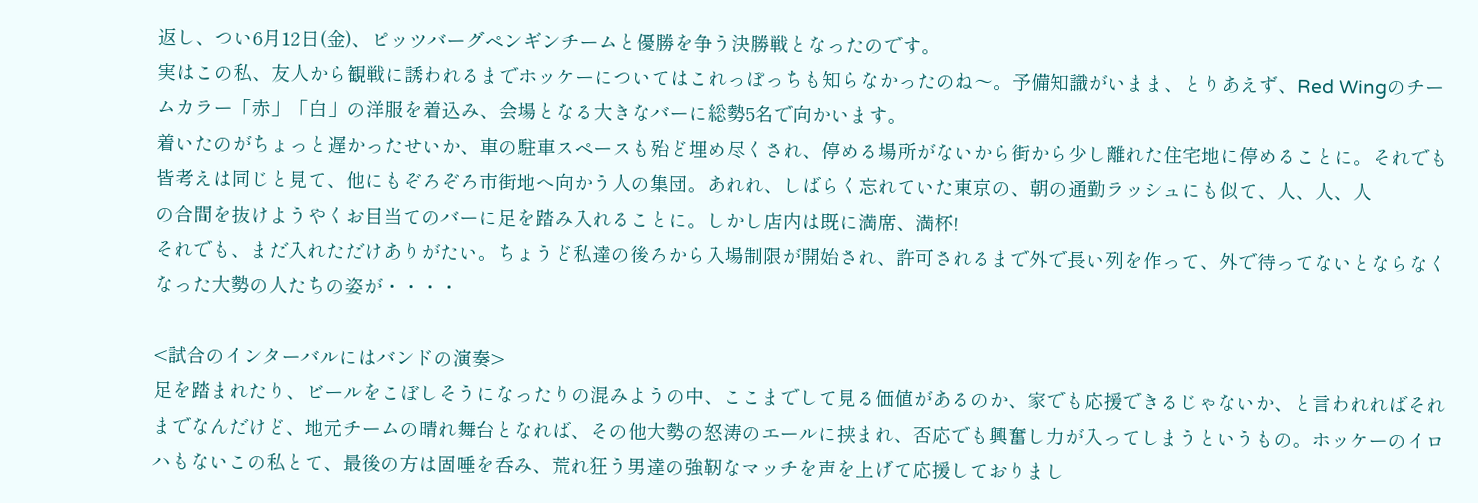返し、つい6月12日(金)、ピッツバーグペンギンチームと優勝を争う決勝戦となったのです。
実はこの私、友人から観戦に誘われるまでホッケーについてはこれっぽっちも知らなかったのね〜。予備知識がいまま、とりあえず、Red Wingのチームカラー「赤」「白」の洋服を着込み、会場となる大きなバーに総勢5名で向かいます。
着いたのがちょっと遅かったせいか、車の駐車スペースも殆ど埋め尽くされ、停める場所がないから街から少し離れた住宅地に停めることに。それでも皆考えは同じと見て、他にもぞろぞろ市街地へ向かう人の集団。あれれ、しばらく忘れていた東京の、朝の通勤ラッシュにも似て、人、人、人
の合間を抜けようやくお目当てのバーに足を踏み入れることに。しかし店内は既に満席、満杯!
それでも、まだ入れただけありがたい。ちょうど私達の後ろから入場制限が開始され、許可されるまで外で長い列を作って、外で待ってないとならなくなった大勢の人たちの姿が・・・・

<試合のインターバルにはバンドの演奏>
足を踏まれたり、ビールをこぼしそうになったりの混みようの中、ここまでして見る価値があるのか、家でも応援できるじゃないか、と言われればそれまでなんだけど、地元チームの晴れ舞台となれば、その他大勢の怒涛のエールに挟まれ、否応でも興奮し力が入ってしまうというもの。ホッケーのイロハもないこの私とて、最後の方は固唾を呑み、荒れ狂う男達の強靭なマッチを声を上げて応援しておりまし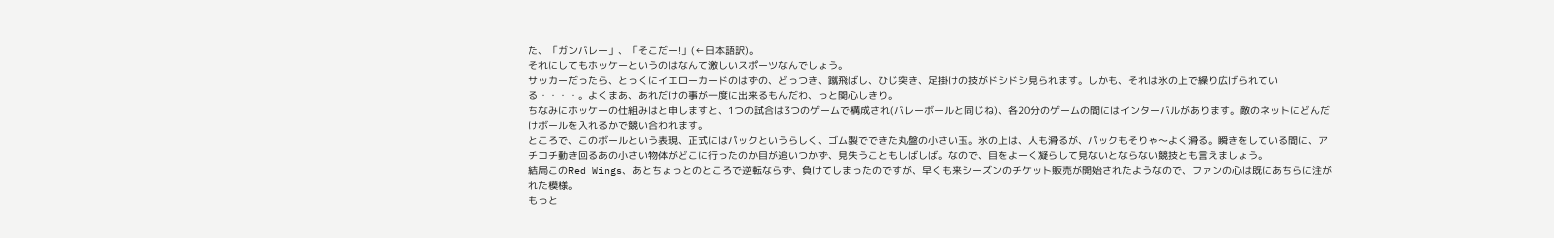た、「ガンバレー」、「そこだー!」(←日本語訳)。
それにしてもホッケーというのはなんて激しいスポーツなんでしょう。
サッカーだったら、とっくにイエローカードのはずの、どっつき、蹴飛ばし、ひじ突き、足掛けの技がドシドシ見られます。しかも、それは氷の上で繰り広げられている・・・・。よくまあ、あれだけの事が一度に出来るもんだわ、っと関心しきり。
ちなみにホッケーの仕組みはと申しますと、1つの試合は3つのゲームで構成され(バレーボールと同じね)、各20分のゲームの間にはインターバルがあります。敵のネットにどんだけボールを入れるかで競い合われます。
ところで、このボールという表現、正式にはパックというらしく、ゴム製でできた丸盤の小さい玉。氷の上は、人も滑るが、パックもそりゃ〜よく滑る。瞬きをしている間に、アチコチ動き回るあの小さい物体がどこに行ったのか目が追いつかず、見失うこともしばしば。なので、目をよーく凝らして見ないとならない競技とも言えましょう。
結局このRed Wings、あとちょっとのところで逆転ならず、負けてしまったのですが、早くも来シーズンのチケット販売が開始されたようなので、ファンの心は既にあちらに注がれた模様。
もっと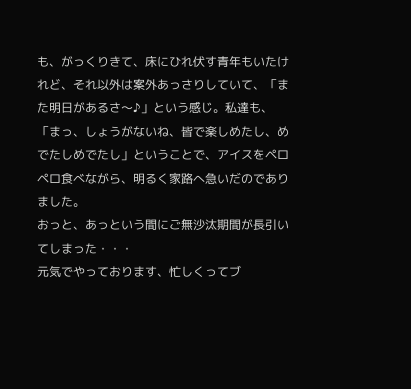も、がっくりきて、床にひれ伏す青年もいたけれど、それ以外は案外あっさりしていて、「また明日があるさ〜♪」という感じ。私達も、「まっ、しょうがないね、皆で楽しめたし、めでたしめでたし」ということで、アイスをペロペロ食べながら、明るく家路へ急いだのでありました。
おっと、あっという間にご無沙汰期間が長引いてしまった・・・
元気でやっております、忙しくってブ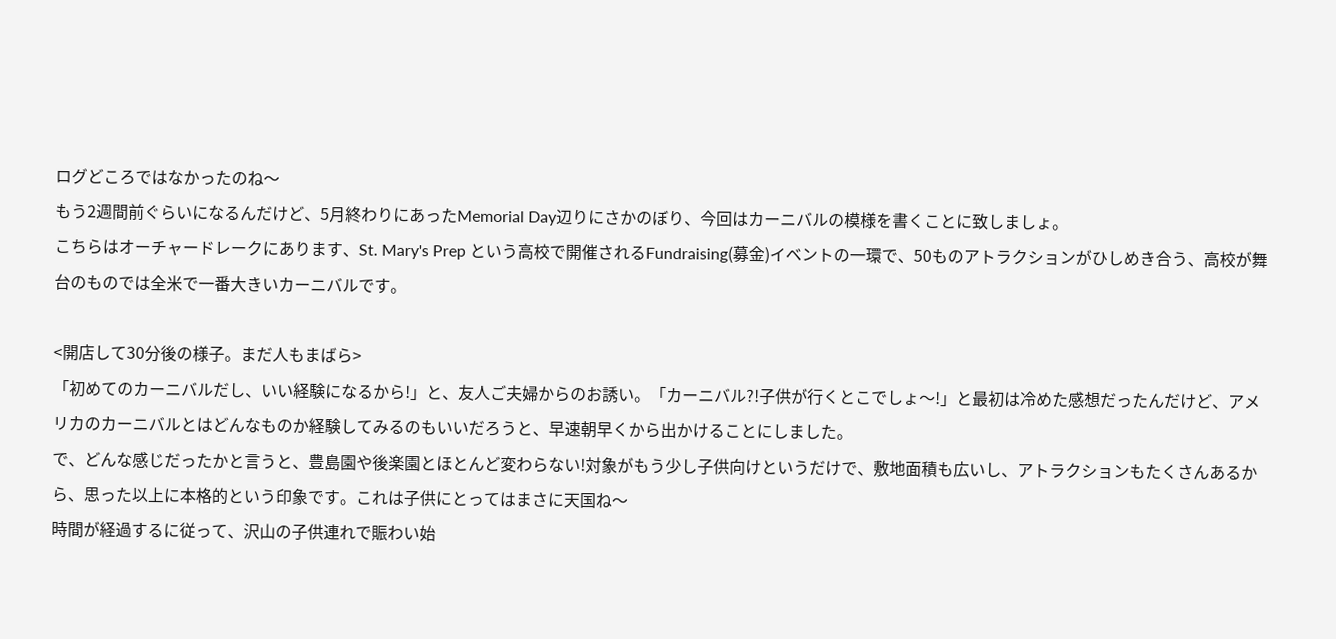ログどころではなかったのね〜
もう2週間前ぐらいになるんだけど、5月終わりにあったMemorial Day辺りにさかのぼり、今回はカーニバルの模様を書くことに致しましょ。
こちらはオーチャードレークにあります、St. Mary's Prep という高校で開催されるFundraising(募金)イベントの一環で、50ものアトラクションがひしめき合う、高校が舞台のものでは全米で一番大きいカーニバルです。

<開店して30分後の様子。まだ人もまばら>
「初めてのカーニバルだし、いい経験になるから!」と、友人ご夫婦からのお誘い。「カーニバル?!子供が行くとこでしょ〜!」と最初は冷めた感想だったんだけど、アメリカのカーニバルとはどんなものか経験してみるのもいいだろうと、早速朝早くから出かけることにしました。
で、どんな感じだったかと言うと、豊島園や後楽園とほとんど変わらない!対象がもう少し子供向けというだけで、敷地面積も広いし、アトラクションもたくさんあるから、思った以上に本格的という印象です。これは子供にとってはまさに天国ね〜
時間が経過するに従って、沢山の子供連れで賑わい始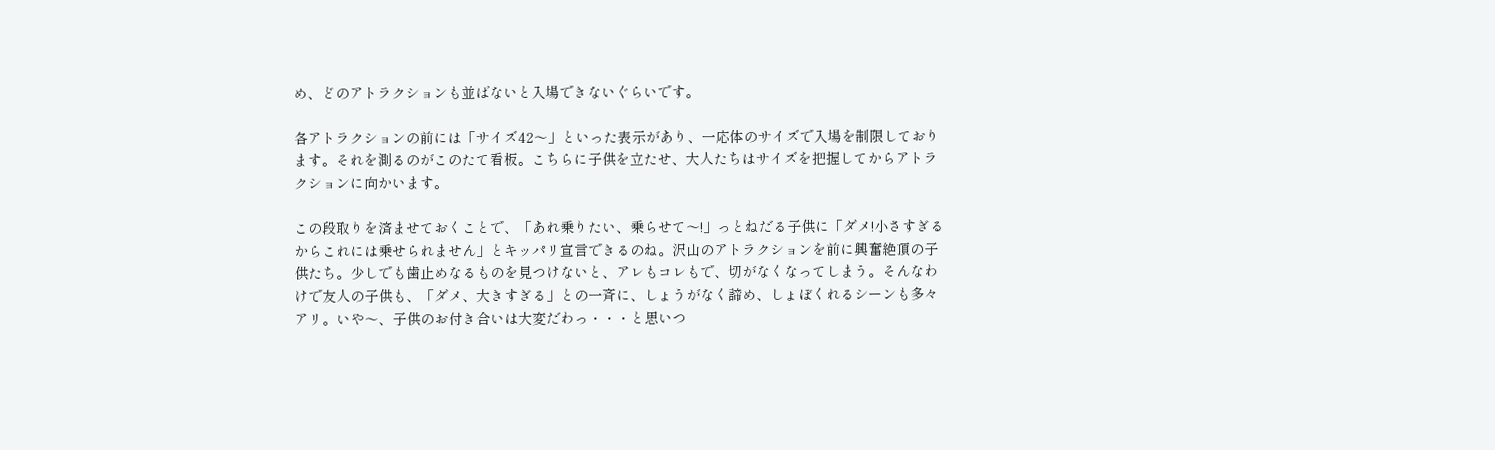め、どのアトラクションも並ばないと入場できないぐらいです。

各アトラクションの前には「サイズ42〜」といった表示があり、一応体のサイズで入場を制限しております。それを測るのがこのたて看板。こちらに子供を立たせ、大人たちはサイズを把握してからアトラクションに向かいます。

この段取りを済ませておくことで、「あれ乗りたい、乗らせて〜!」っとねだる子供に「ダメ!小さすぎるからこれには乗せられません」とキッパリ宣言できるのね。沢山のアトラクションを前に興奮絶頂の子供たち。少しでも歯止めなるものを見つけないと、アレもコレもで、切がなくなってしまう。そんなわけで友人の子供も、「ダメ、大きすぎる」との一斉に、しょうがなく諦め、しょぼくれるシーンも多々アリ。いや〜、子供のお付き合いは大変だわっ・・・と思いつ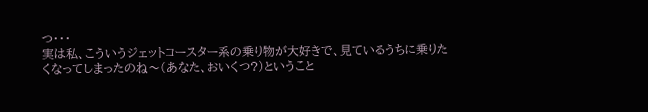つ・・・
実は私、こういうジェットコースター系の乗り物が大好きで、見ているうちに乗りたくなってしまったのね〜(あなた、おいくつ?)ということ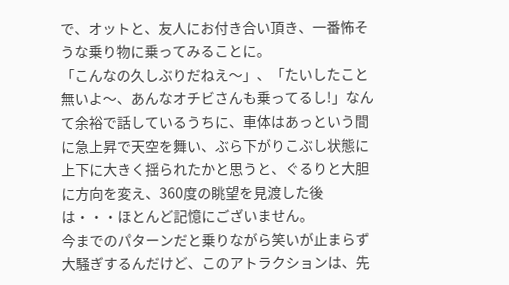で、オットと、友人にお付き合い頂き、一番怖そうな乗り物に乗ってみることに。
「こんなの久しぶりだねえ〜」、「たいしたこと無いよ〜、あんなオチビさんも乗ってるし!」なんて余裕で話しているうちに、車体はあっという間に急上昇で天空を舞い、ぶら下がりこぶし状態に上下に大きく揺られたかと思うと、ぐるりと大胆に方向を変え、360度の眺望を見渡した後は・・・ほとんど記憶にございません。
今までのパターンだと乗りながら笑いが止まらず大騒ぎするんだけど、このアトラクションは、先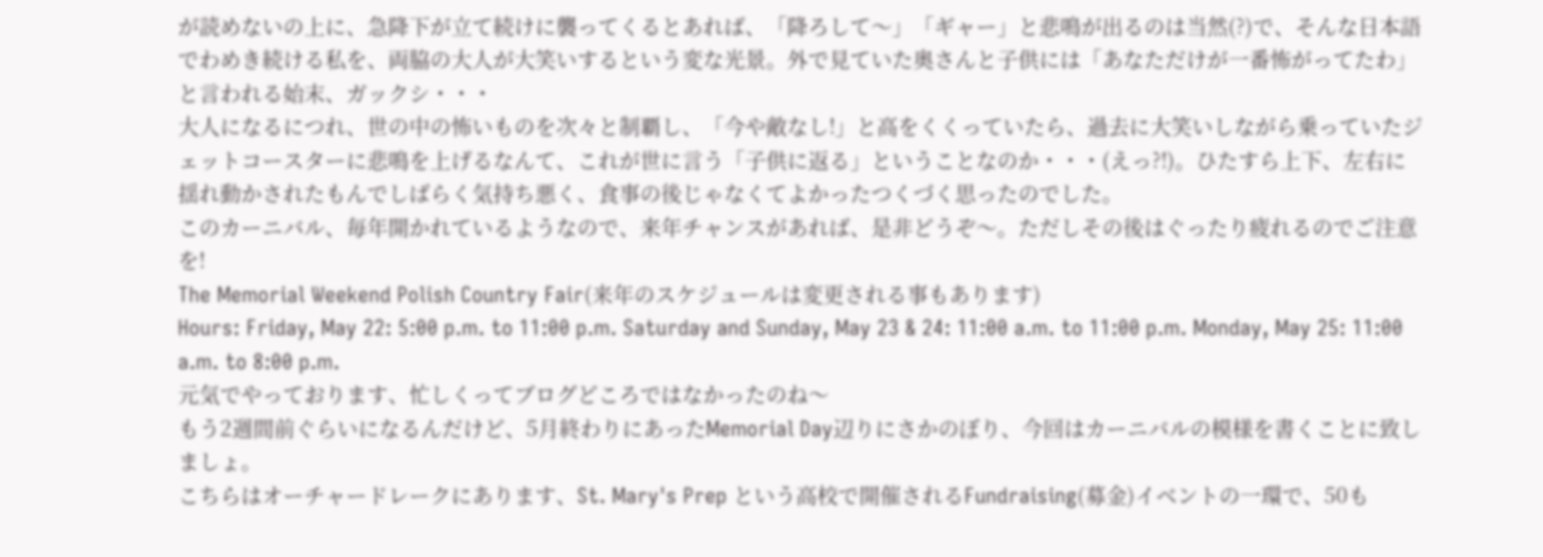が読めないの上に、急降下が立て続けに襲ってくるとあれば、「降ろして〜」「ギャー」と悲鳴が出るのは当然(?)で、そんな日本語でわめき続ける私を、両脇の大人が大笑いするという変な光景。外で見ていた奥さんと子供には「あなただけが一番怖がってたわ」と言われる始末、ガックシ・・・
大人になるにつれ、世の中の怖いものを次々と制覇し、「今や敵なし!」と高をくくっていたら、過去に大笑いしながら乗っていたジェットコースターに悲鳴を上げるなんて、これが世に言う「子供に返る」ということなのか・・・(えっ?!)。ひたすら上下、左右に揺れ動かされたもんでしばらく気持ち悪く、食事の後じゃなくてよかったつくづく思ったのでした。
このカーニバル、毎年開かれているようなので、来年チャンスがあれば、是非どうぞ〜。ただしその後はぐったり疲れるのでご注意を!
The Memorial Weekend Polish Country Fair(来年のスケジュールは変更される事もあります)
Hours: Friday, May 22: 5:00 p.m. to 11:00 p.m. Saturday and Sunday, May 23 & 24: 11:00 a.m. to 11:00 p.m. Monday, May 25: 11:00 a.m. to 8:00 p.m.
元気でやっております、忙しくってブログどころではなかったのね〜
もう2週間前ぐらいになるんだけど、5月終わりにあったMemorial Day辺りにさかのぼり、今回はカーニバルの模様を書くことに致しましょ。
こちらはオーチャードレークにあります、St. Mary's Prep という高校で開催されるFundraising(募金)イベントの一環で、50も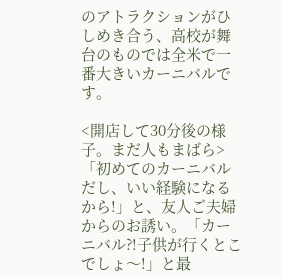のアトラクションがひしめき合う、高校が舞台のものでは全米で一番大きいカーニバルです。

<開店して30分後の様子。まだ人もまばら>
「初めてのカーニバルだし、いい経験になるから!」と、友人ご夫婦からのお誘い。「カーニバル?!子供が行くとこでしょ〜!」と最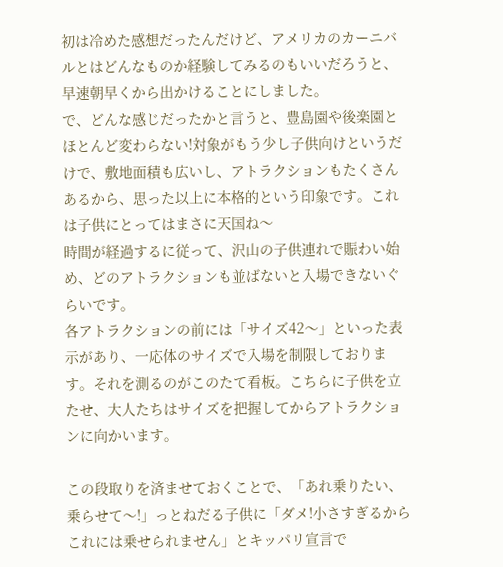初は冷めた感想だったんだけど、アメリカのカーニバルとはどんなものか経験してみるのもいいだろうと、早速朝早くから出かけることにしました。
で、どんな感じだったかと言うと、豊島園や後楽園とほとんど変わらない!対象がもう少し子供向けというだけで、敷地面積も広いし、アトラクションもたくさんあるから、思った以上に本格的という印象です。これは子供にとってはまさに天国ね〜
時間が経過するに従って、沢山の子供連れで賑わい始め、どのアトラクションも並ばないと入場できないぐらいです。
各アトラクションの前には「サイズ42〜」といった表示があり、一応体のサイズで入場を制限しております。それを測るのがこのたて看板。こちらに子供を立たせ、大人たちはサイズを把握してからアトラクションに向かいます。

この段取りを済ませておくことで、「あれ乗りたい、乗らせて〜!」っとねだる子供に「ダメ!小さすぎるからこれには乗せられません」とキッパリ宣言で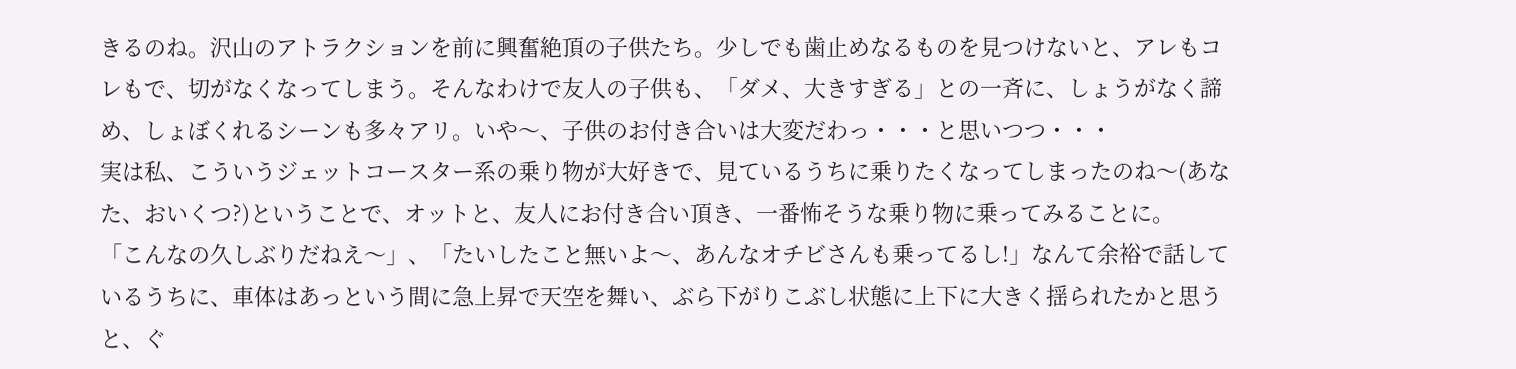きるのね。沢山のアトラクションを前に興奮絶頂の子供たち。少しでも歯止めなるものを見つけないと、アレもコレもで、切がなくなってしまう。そんなわけで友人の子供も、「ダメ、大きすぎる」との一斉に、しょうがなく諦め、しょぼくれるシーンも多々アリ。いや〜、子供のお付き合いは大変だわっ・・・と思いつつ・・・
実は私、こういうジェットコースター系の乗り物が大好きで、見ているうちに乗りたくなってしまったのね〜(あなた、おいくつ?)ということで、オットと、友人にお付き合い頂き、一番怖そうな乗り物に乗ってみることに。
「こんなの久しぶりだねえ〜」、「たいしたこと無いよ〜、あんなオチビさんも乗ってるし!」なんて余裕で話しているうちに、車体はあっという間に急上昇で天空を舞い、ぶら下がりこぶし状態に上下に大きく揺られたかと思うと、ぐ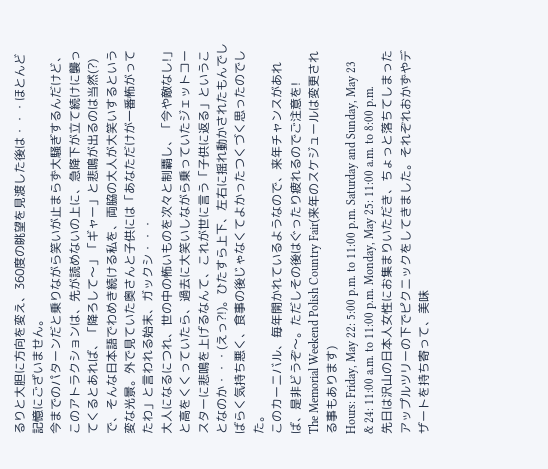るりと大胆に方向を変え、360度の眺望を見渡した後は・・・ほとんど記憶にございません。
今までのパターンだと乗りながら笑いが止まらず大騒ぎするんだけど、このアトラクションは、先が読めないの上に、急降下が立て続けに襲ってくるとあれば、「降ろして〜」「ギャー」と悲鳴が出るのは当然(?)で、そんな日本語でわめき続ける私を、両脇の大人が大笑いするという変な光景。外で見ていた奥さんと子供には「あなただけが一番怖がってたわ」と言われる始末、ガックシ・・・
大人になるにつれ、世の中の怖いものを次々と制覇し、「今や敵なし!」と高をくくっていたら、過去に大笑いしながら乗っていたジェットコースターに悲鳴を上げるなんて、これが世に言う「子供に返る」ということなのか・・・(えっ?!)。ひたすら上下、左右に揺れ動かされたもんでしばらく気持ち悪く、食事の後じゃなくてよかったつくづく思ったのでした。
このカーニバル、毎年開かれているようなので、来年チャンスがあれば、是非どうぞ〜。ただしその後はぐったり疲れるのでご注意を!
The Memorial Weekend Polish Country Fair(来年のスケジュールは変更される事もあります)
Hours: Friday, May 22: 5:00 p.m. to 11:00 p.m. Saturday and Sunday, May 23 & 24: 11:00 a.m. to 11:00 p.m. Monday, May 25: 11:00 a.m. to 8:00 p.m.
先日は沢山の日本人女性にお集まりいただき、ちょっと落ちてしまったアップルツリーの下でピクニックをしてきました。それぞれおかずやデザートを持ち寄って、美味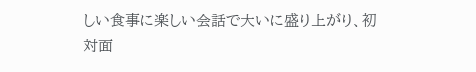しい食事に楽しい会話で大いに盛り上がり、初対面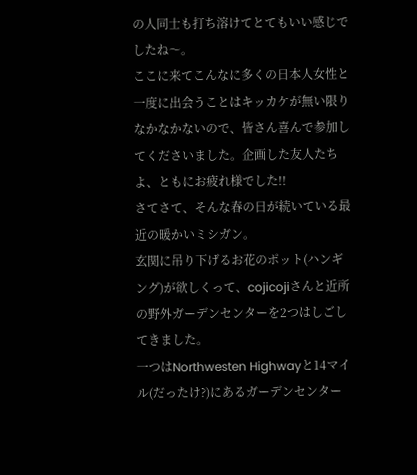の人同士も打ち溶けてとてもいい感じでしたね〜。
ここに来てこんなに多くの日本人女性と一度に出会うことはキッカケが無い限りなかなかないので、皆さん喜んで参加してくださいました。企画した友人たちよ、ともにお疲れ様でした!!
さてさて、そんな春の日が続いている最近の暖かいミシガン。
玄関に吊り下げるお花のポット(ハンギング)が欲しくって、cojicojiさんと近所の野外ガーデンセンターを2つはしごしてきました。
一つはNorthwesten Highwayと14マイル(だったけ?)にあるガーデンセンター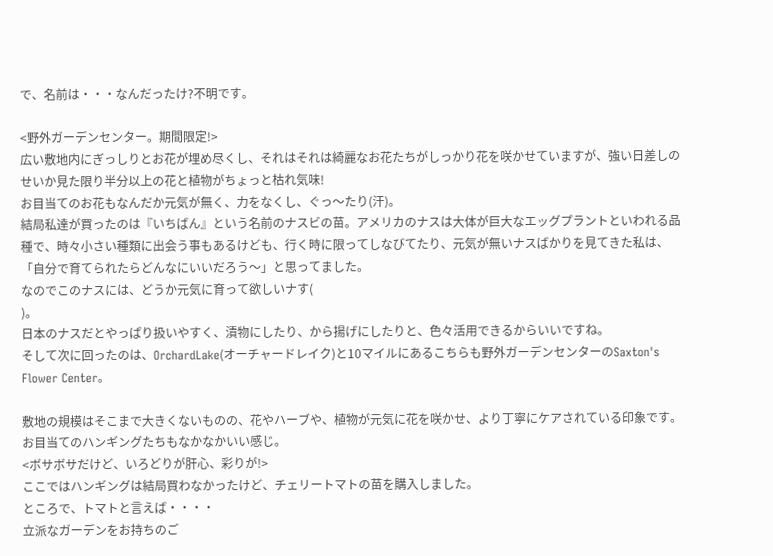で、名前は・・・なんだったけ?不明です。

<野外ガーデンセンター。期間限定!>
広い敷地内にぎっしりとお花が埋め尽くし、それはそれは綺麗なお花たちがしっかり花を咲かせていますが、強い日差しのせいか見た限り半分以上の花と植物がちょっと枯れ気味!
お目当てのお花もなんだか元気が無く、力をなくし、ぐっ〜たり(汗)。
結局私達が買ったのは『いちばん』という名前のナスビの苗。アメリカのナスは大体が巨大なエッグプラントといわれる品種で、時々小さい種類に出会う事もあるけども、行く時に限ってしなびてたり、元気が無いナスばかりを見てきた私は、「自分で育てられたらどんなにいいだろう〜」と思ってました。
なのでこのナスには、どうか元気に育って欲しいナす(
)。
日本のナスだとやっぱり扱いやすく、漬物にしたり、から揚げにしたりと、色々活用できるからいいですね。
そして次に回ったのは、OrchardLake(オーチャードレイク)と10マイルにあるこちらも野外ガーデンセンターのSaxton's Flower Center。

敷地の規模はそこまで大きくないものの、花やハーブや、植物が元気に花を咲かせ、より丁寧にケアされている印象です。お目当てのハンギングたちもなかなかいい感じ。
<ボサボサだけど、いろどりが肝心、彩りが!>
ここではハンギングは結局買わなかったけど、チェリートマトの苗を購入しました。
ところで、トマトと言えば・・・・
立派なガーデンをお持ちのご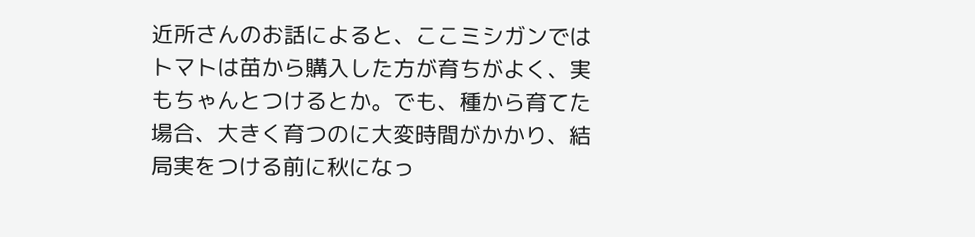近所さんのお話によると、ここミシガンではトマトは苗から購入した方が育ちがよく、実もちゃんとつけるとか。でも、種から育てた場合、大きく育つのに大変時間がかかり、結局実をつける前に秋になっ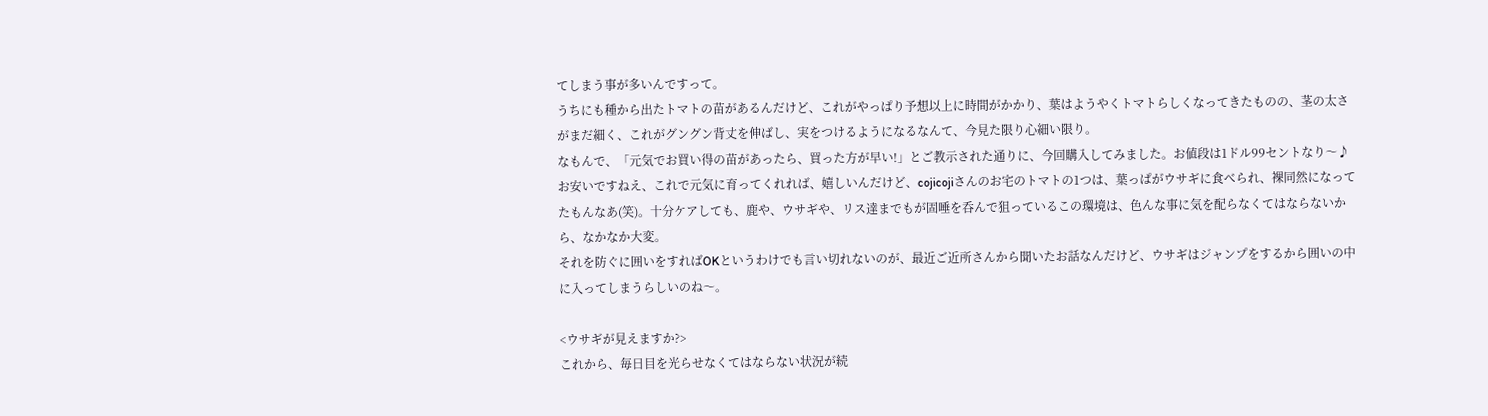てしまう事が多いんですって。
うちにも種から出たトマトの苗があるんだけど、これがやっぱり予想以上に時間がかかり、葉はようやくトマトらしくなってきたものの、茎の太さがまだ細く、これがグングン背丈を伸ばし、実をつけるようになるなんて、今見た限り心細い限り。
なもんで、「元気でお買い得の苗があったら、買った方が早い!」とご教示された通りに、今回購入してみました。お値段は1ドル99セントなり〜♪お安いですねえ、これで元気に育ってくれれば、嬉しいんだけど、cojicojiさんのお宅のトマトの1つは、葉っぱがウサギに食べられ、裸同然になってたもんなあ(笑)。十分ケアしても、鹿や、ウサギや、リス達までもが固唾を呑んで狙っているこの環境は、色んな事に気を配らなくてはならないから、なかなか大変。
それを防ぐに囲いをすればOKというわけでも言い切れないのが、最近ご近所さんから聞いたお話なんだけど、ウサギはジャンプをするから囲いの中に入ってしまうらしいのね〜。

<ウサギが見えますか?>
これから、毎日目を光らせなくてはならない状況が続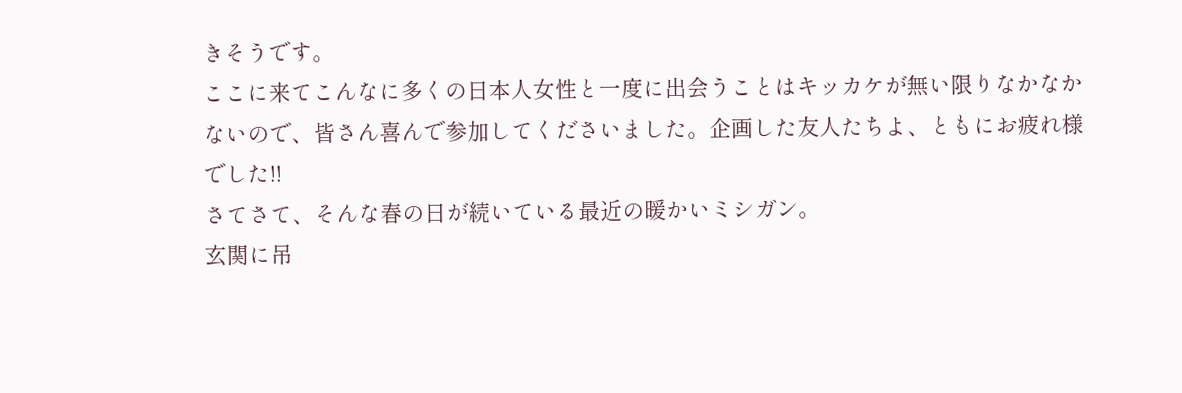きそうです。
ここに来てこんなに多くの日本人女性と一度に出会うことはキッカケが無い限りなかなかないので、皆さん喜んで参加してくださいました。企画した友人たちよ、ともにお疲れ様でした!!
さてさて、そんな春の日が続いている最近の暖かいミシガン。
玄関に吊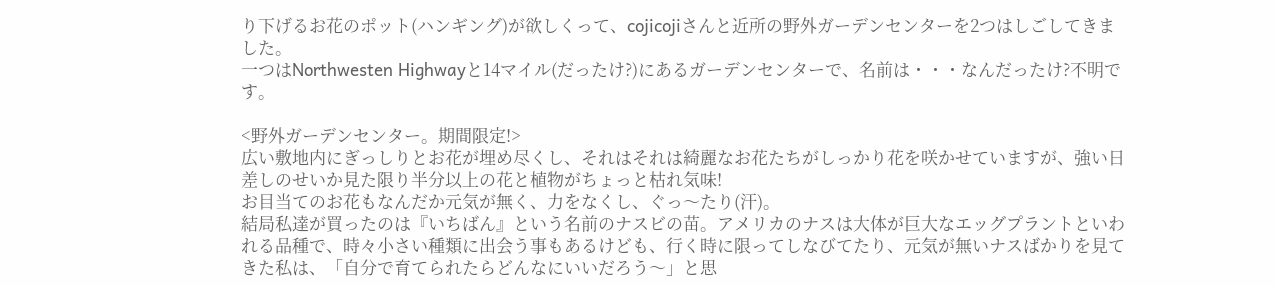り下げるお花のポット(ハンギング)が欲しくって、cojicojiさんと近所の野外ガーデンセンターを2つはしごしてきました。
一つはNorthwesten Highwayと14マイル(だったけ?)にあるガーデンセンターで、名前は・・・なんだったけ?不明です。

<野外ガーデンセンター。期間限定!>
広い敷地内にぎっしりとお花が埋め尽くし、それはそれは綺麗なお花たちがしっかり花を咲かせていますが、強い日差しのせいか見た限り半分以上の花と植物がちょっと枯れ気味!
お目当てのお花もなんだか元気が無く、力をなくし、ぐっ〜たり(汗)。
結局私達が買ったのは『いちばん』という名前のナスビの苗。アメリカのナスは大体が巨大なエッグプラントといわれる品種で、時々小さい種類に出会う事もあるけども、行く時に限ってしなびてたり、元気が無いナスばかりを見てきた私は、「自分で育てられたらどんなにいいだろう〜」と思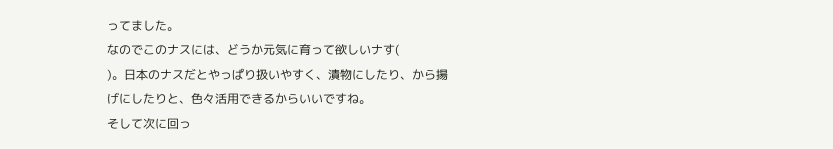ってました。
なのでこのナスには、どうか元気に育って欲しいナす(
)。日本のナスだとやっぱり扱いやすく、漬物にしたり、から揚げにしたりと、色々活用できるからいいですね。
そして次に回っ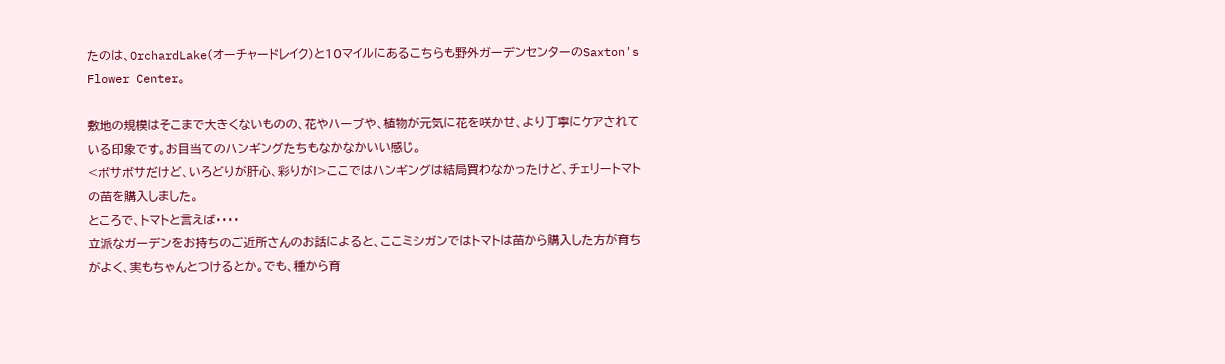たのは、OrchardLake(オーチャードレイク)と10マイルにあるこちらも野外ガーデンセンターのSaxton's Flower Center。

敷地の規模はそこまで大きくないものの、花やハーブや、植物が元気に花を咲かせ、より丁寧にケアされている印象です。お目当てのハンギングたちもなかなかいい感じ。
<ボサボサだけど、いろどりが肝心、彩りが!>ここではハンギングは結局買わなかったけど、チェリートマトの苗を購入しました。
ところで、トマトと言えば・・・・
立派なガーデンをお持ちのご近所さんのお話によると、ここミシガンではトマトは苗から購入した方が育ちがよく、実もちゃんとつけるとか。でも、種から育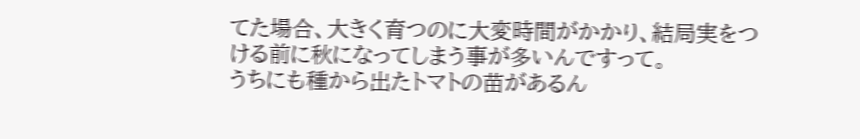てた場合、大きく育つのに大変時間がかかり、結局実をつける前に秋になってしまう事が多いんですって。
うちにも種から出たトマトの苗があるん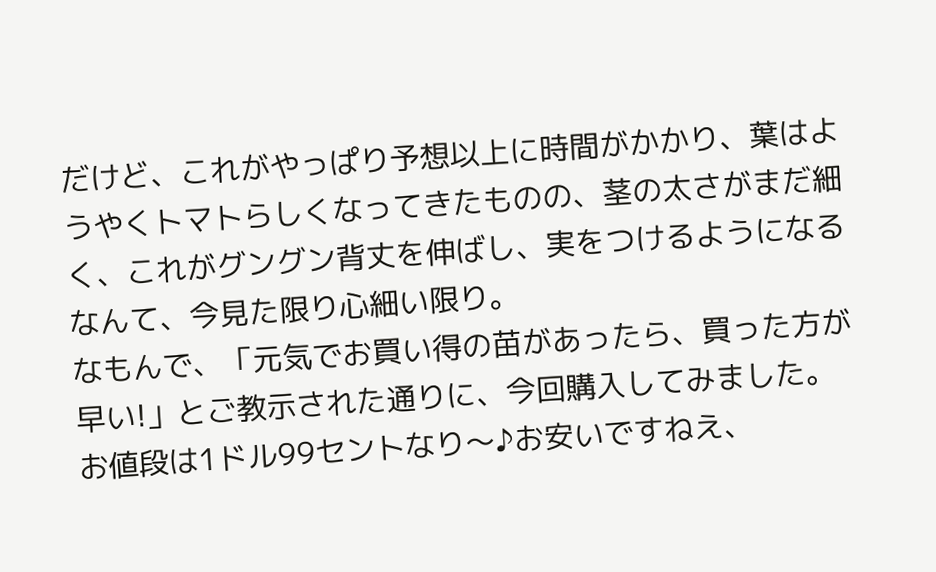だけど、これがやっぱり予想以上に時間がかかり、葉はようやくトマトらしくなってきたものの、茎の太さがまだ細く、これがグングン背丈を伸ばし、実をつけるようになるなんて、今見た限り心細い限り。
なもんで、「元気でお買い得の苗があったら、買った方が早い!」とご教示された通りに、今回購入してみました。お値段は1ドル99セントなり〜♪お安いですねえ、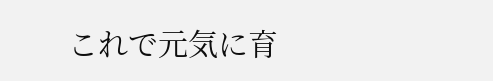これで元気に育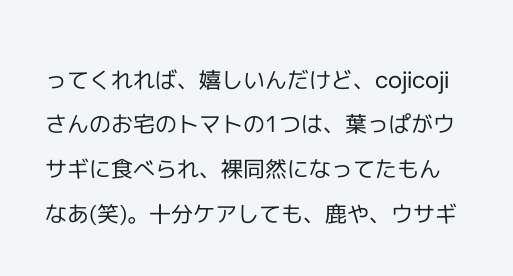ってくれれば、嬉しいんだけど、cojicojiさんのお宅のトマトの1つは、葉っぱがウサギに食べられ、裸同然になってたもんなあ(笑)。十分ケアしても、鹿や、ウサギ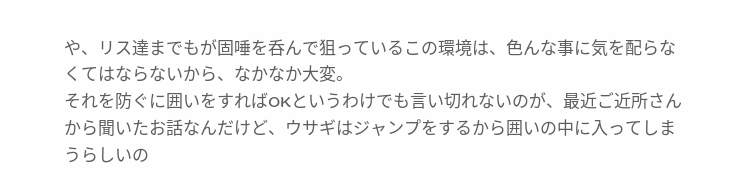や、リス達までもが固唾を呑んで狙っているこの環境は、色んな事に気を配らなくてはならないから、なかなか大変。
それを防ぐに囲いをすればOKというわけでも言い切れないのが、最近ご近所さんから聞いたお話なんだけど、ウサギはジャンプをするから囲いの中に入ってしまうらしいの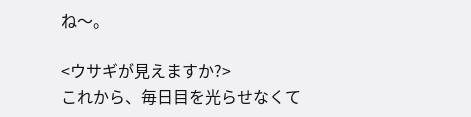ね〜。

<ウサギが見えますか?>
これから、毎日目を光らせなくて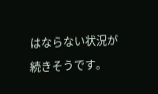はならない状況が続きそうです。